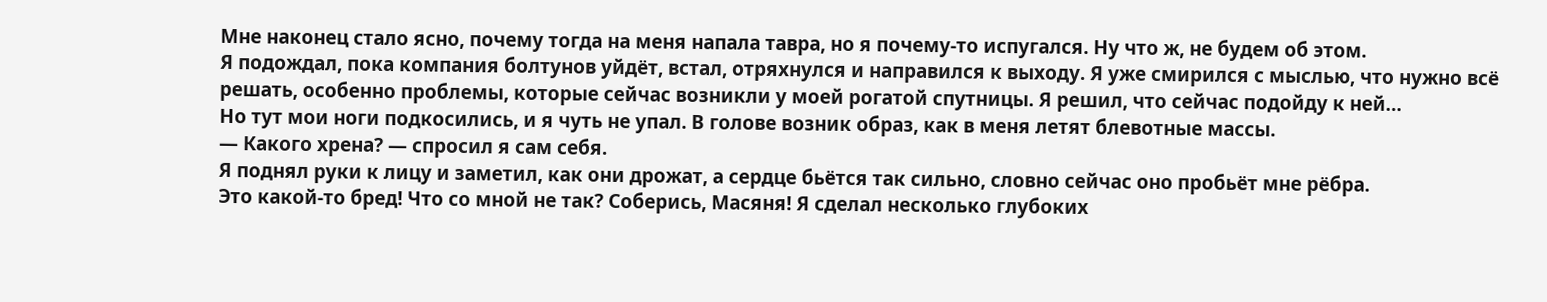Мне наконец стало ясно, почему тогда на меня напала тавра, но я почему-то испугался. Ну что ж, не будем об этом.
Я подождал, пока компания болтунов уйдёт, встал, отряхнулся и направился к выходу. Я уже смирился с мыслью, что нужно всё решать, особенно проблемы, которые сейчас возникли у моей рогатой спутницы. Я решил, что сейчас подойду к ней…
Но тут мои ноги подкосились, и я чуть не упал. В голове возник образ, как в меня летят блевотные массы.
— Какого хрена? — спросил я сам себя.
Я поднял руки к лицу и заметил, как они дрожат, а сердце бьётся так сильно, словно сейчас оно пробьёт мне рёбра.
Это какой-то бред! Что со мной не так? Соберись, Масяня! Я сделал несколько глубоких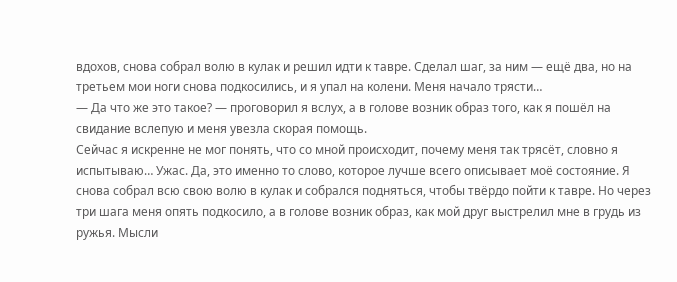вдохов, снова собрал волю в кулак и решил идти к тавре. Сделал шаг, за ним — ещё два, но на третьем мои ноги снова подкосились, и я упал на колени. Меня начало трясти…
— Да что же это такое? — проговорил я вслух, а в голове возник образ того, как я пошёл на свидание вслепую и меня увезла скорая помощь.
Сейчас я искренне не мог понять, что со мной происходит, почему меня так трясёт, словно я испытываю… Ужас. Да, это именно то слово, которое лучше всего описывает моё состояние. Я снова собрал всю свою волю в кулак и собрался подняться, чтобы твёрдо пойти к тавре. Но через три шага меня опять подкосило, а в голове возник образ, как мой друг выстрелил мне в грудь из ружья. Мысли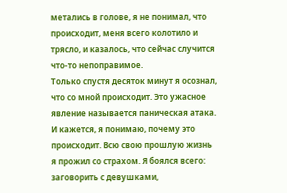метались в голове, я не понимал, что происходит, меня всего колотило и трясло, и казалось, что сейчас случится что-то непоправимое.
Только спустя десяток минут я осознал, что со мной происходит. Это ужасное явление называется паническая атака. И кажется, я понимаю, почему это происходит. Всю свою прошлую жизнь я прожил со страхом. Я боялся всего: заговорить с девушками,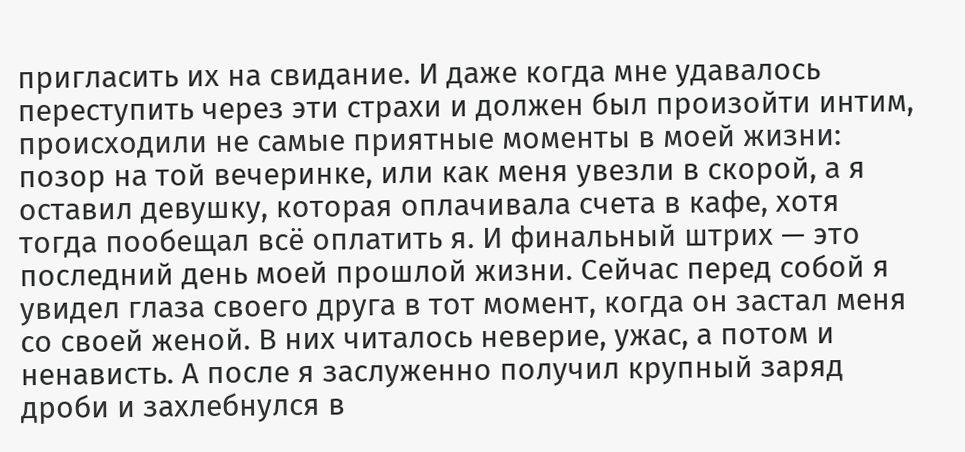пригласить их на свидание. И даже когда мне удавалось переступить через эти страхи и должен был произойти интим, происходили не самые приятные моменты в моей жизни: позор на той вечеринке, или как меня увезли в скорой, а я оставил девушку, которая оплачивала счета в кафе, хотя тогда пообещал всё оплатить я. И финальный штрих — это последний день моей прошлой жизни. Сейчас перед собой я увидел глаза своего друга в тот момент, когда он застал меня со своей женой. В них читалось неверие, ужас, а потом и ненависть. А после я заслуженно получил крупный заряд дроби и захлебнулся в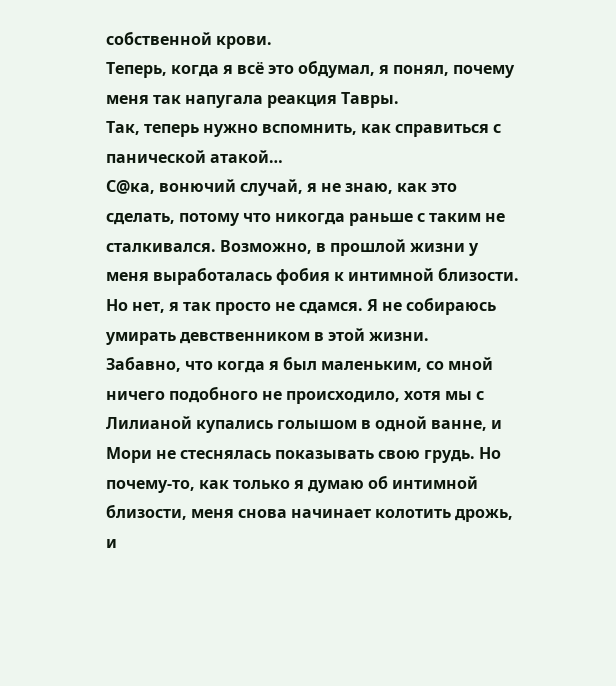собственной крови.
Теперь, когда я всё это обдумал, я понял, почему меня так напугала реакция Тавры.
Так, теперь нужно вспомнить, как справиться с панической атакой…
С@ка, вонючий случай, я не знаю, как это сделать, потому что никогда раньше с таким не сталкивался. Возможно, в прошлой жизни у меня выработалась фобия к интимной близости. Но нет, я так просто не сдамся. Я не собираюсь умирать девственником в этой жизни.
Забавно, что когда я был маленьким, со мной ничего подобного не происходило, хотя мы с Лилианой купались голышом в одной ванне, и Мори не стеснялась показывать свою грудь. Но почему-то, как только я думаю об интимной близости, меня снова начинает колотить дрожь, и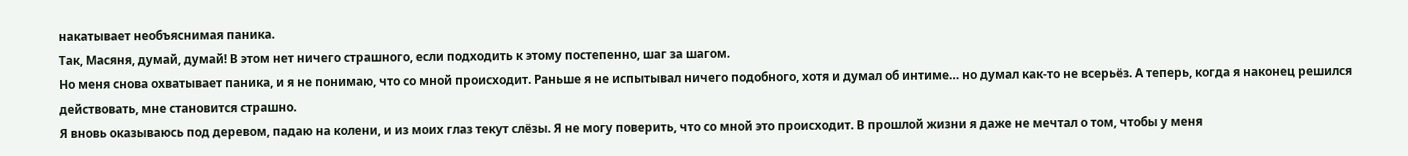накатывает необъяснимая паника.
Так, Масяня, думай, думай! В этом нет ничего страшного, если подходить к этому постепенно, шаг за шагом.
Но меня снова охватывает паника, и я не понимаю, что со мной происходит. Раньше я не испытывал ничего подобного, хотя и думал об интиме… но думал как-то не всерьёз. А теперь, когда я наконец решился действовать, мне становится страшно.
Я вновь оказываюсь под деревом, падаю на колени, и из моих глаз текут слёзы. Я не могу поверить, что со мной это происходит. В прошлой жизни я даже не мечтал о том, чтобы у меня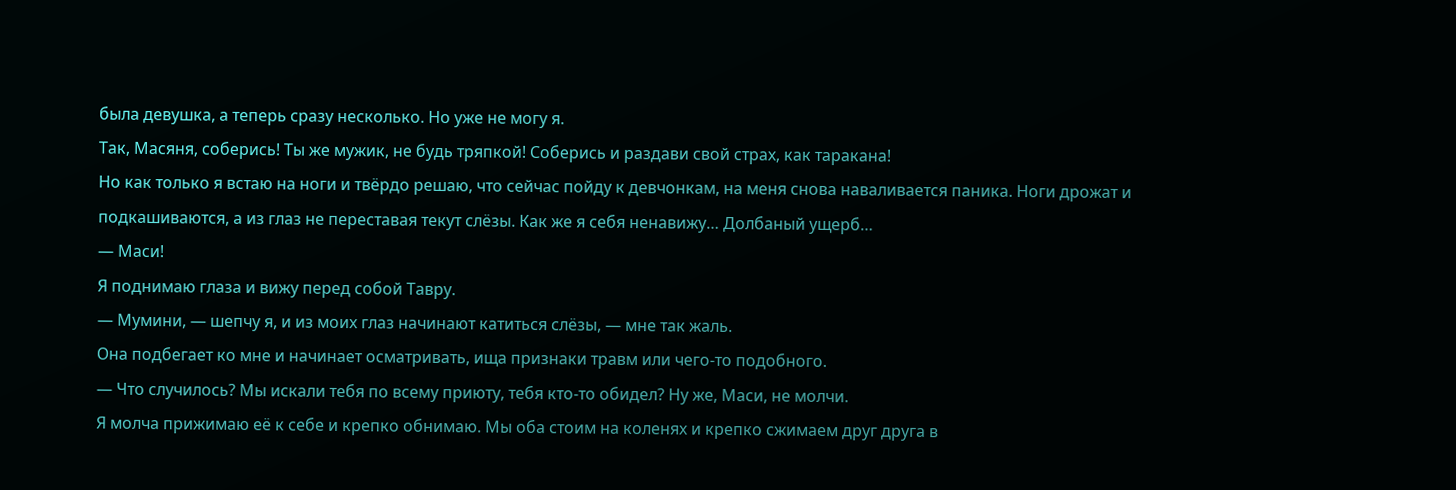была девушка, а теперь сразу несколько. Но уже не могу я.
Так, Масяня, соберись! Ты же мужик, не будь тряпкой! Соберись и раздави свой страх, как таракана!
Но как только я встаю на ноги и твёрдо решаю, что сейчас пойду к девчонкам, на меня снова наваливается паника. Ноги дрожат и подкашиваются, а из глаз не переставая текут слёзы. Как же я себя ненавижу… Долбаный ущерб…
— Маси!
Я поднимаю глаза и вижу перед собой Тавру.
— Мумини, — шепчу я, и из моих глаз начинают катиться слёзы, — мне так жаль.
Она подбегает ко мне и начинает осматривать, ища признаки травм или чего-то подобного.
— Что случилось? Мы искали тебя по всему приюту, тебя кто-то обидел? Ну же, Маси, не молчи.
Я молча прижимаю её к себе и крепко обнимаю. Мы оба стоим на коленях и крепко сжимаем друг друга в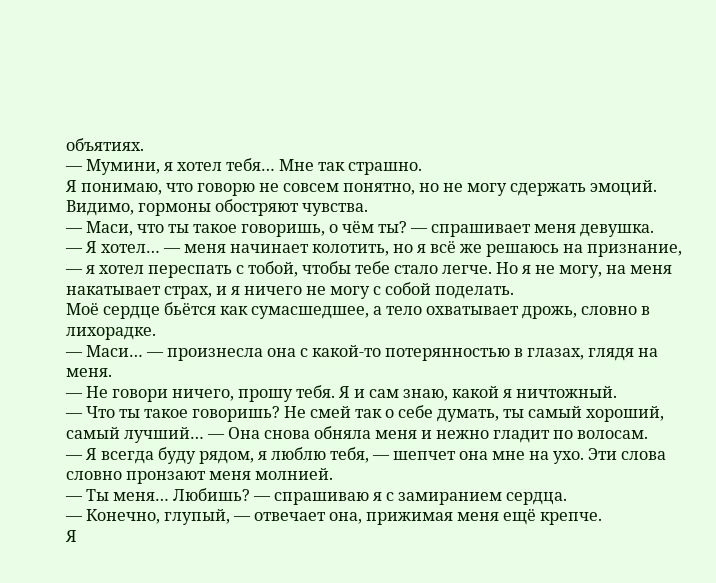объятиях.
— Мумини, я хотел тебя… Мне так страшно.
Я понимаю, что говорю не совсем понятно, но не могу сдержать эмоций. Видимо, гормоны обостряют чувства.
— Маси, что ты такое говоришь, о чём ты? — спрашивает меня девушка.
— Я хотел… — меня начинает колотить, но я всё же решаюсь на признание, — я хотел переспать с тобой, чтобы тебе стало легче. Но я не могу, на меня накатывает страх, и я ничего не могу с собой поделать.
Моё сердце бьётся как сумасшедшее, а тело охватывает дрожь, словно в лихорадке.
— Маси… — произнесла она с какой-то потерянностью в глазах, глядя на меня.
— Не говори ничего, прошу тебя. Я и сам знаю, какой я ничтожный.
— Что ты такое говоришь? Не смей так о себе думать, ты самый хороший, самый лучший… — Она снова обняла меня и нежно гладит по волосам.
— Я всегда буду рядом, я люблю тебя, — шепчет она мне на ухо. Эти слова словно пронзают меня молнией.
— Ты меня… Любишь? — спрашиваю я с замиранием сердца.
— Конечно, глупый, — отвечает она, прижимая меня ещё крепче.
Я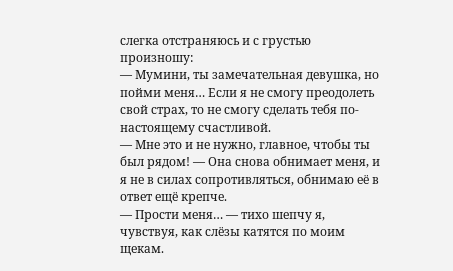слегка отстраняюсь и с грустью произношу:
— Мумини, ты замечательная девушка, но пойми меня… Если я не смогу преодолеть свой страх, то не смогу сделать тебя по-настоящему счастливой.
— Мне это и не нужно, главное, чтобы ты был рядом! — Она снова обнимает меня, и я не в силах сопротивляться, обнимаю её в ответ ещё крепче.
— Прости меня… — тихо шепчу я, чувствуя, как слёзы катятся по моим щекам.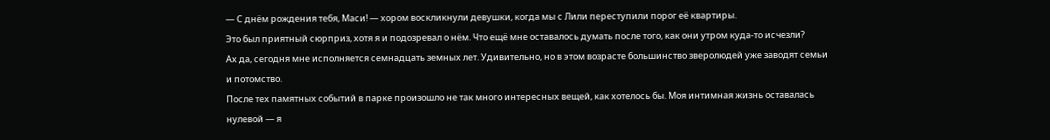— С днём рождения тебя, Маси! — хором воскликнули девушки, когда мы с Лили переступили порог её квартиры.
Это был приятный сюрприз, хотя я и подозревал о нём. Что ещё мне оставалось думать после того, как они утром куда-то исчезли?
Ах да, сегодня мне исполняется семнадцать земных лет. Удивительно, но в этом возрасте большинство зверолюдей уже заводят семьи и потомство.
После тех памятных событий в парке произошло не так много интересных вещей, как хотелось бы. Моя интимная жизнь оставалась нулевой — я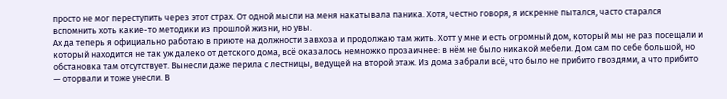просто не мог переступить через этот страх. От одной мысли на меня накатывала паника. Хотя, честно говоря, я искренне пытался, часто старался вспомнить хоть какие-то методики из прошлой жизни, но увы.
Ах да теперь я официально работаю в приюте на должности завхоза и продолжаю там жить. Хотт у мне и есть огромный дом, который мы не раз посещали и который находится не так уж далеко от детского дома, всё оказалось немножко прозаичнее: в нём не было никакой мебели. Дом сам по себе большой, но обстановка там отсутствует. Вынесли даже перила с лестницы, ведущей на второй этаж. Из дома забрали всё, что было не прибито гвоздями, а что прибито — оторвали и тоже унесли. В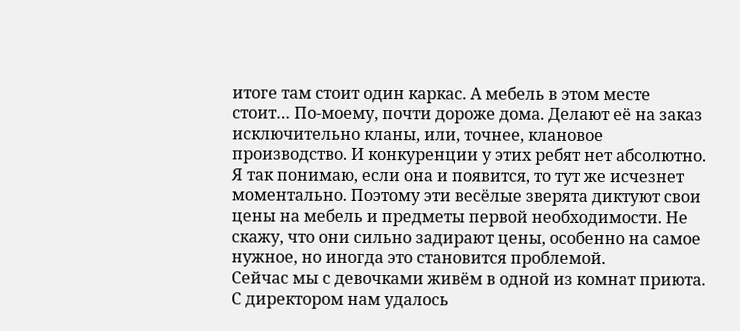итоге там стоит один каркас. А мебель в этом месте стоит… По-моему, почти дороже дома. Делают её на заказ исключительно кланы, или, точнее, клановое производство. И конкуренции у этих ребят нет абсолютно. Я так понимаю, если она и появится, то тут же исчезнет моментально. Поэтому эти весёлые зверята диктуют свои цены на мебель и предметы первой необходимости. Не скажу, что они сильно задирают цены, особенно на самое нужное, но иногда это становится проблемой.
Сейчас мы с девочками живём в одной из комнат приюта. С директором нам удалось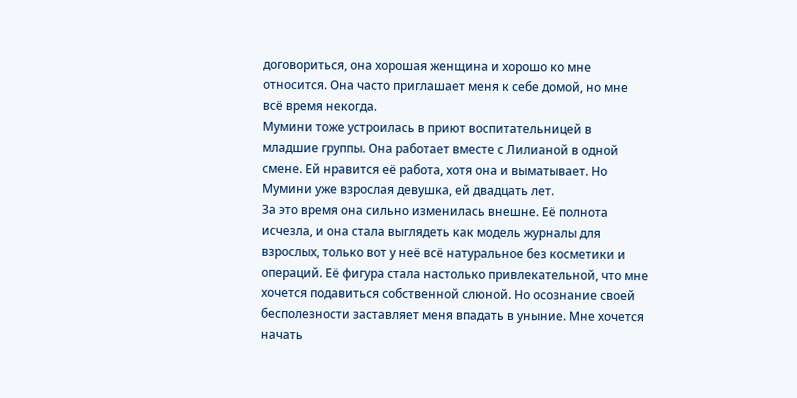договориться, она хорошая женщина и хорошо ко мне относится. Она часто приглашает меня к себе домой, но мне всё время некогда.
Мумини тоже устроилась в приют воспитательницей в младшие группы. Она работает вместе с Лилианой в одной смене. Ей нравится её работа, хотя она и выматывает. Но Мумини уже взрослая девушка, ей двадцать лет.
За это время она сильно изменилась внешне. Её полнота исчезла, и она стала выглядеть как модель журналы для взрослых, только вот у неё всё натуральное без косметики и операций. Её фигура стала настолько привлекательной, что мне хочется подавиться собственной слюной. Но осознание своей бесполезности заставляет меня впадать в уныние. Мне хочется начать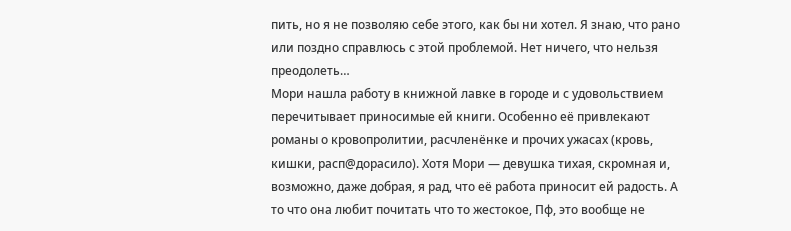пить, но я не позволяю себе этого, как бы ни хотел. Я знаю, что рано или поздно справлюсь с этой проблемой. Нет ничего, что нельзя преодолеть…
Мори нашла работу в книжной лавке в городе и с удовольствием перечитывает приносимые ей книги. Особенно её привлекают романы о кровопролитии, расчленёнке и прочих ужасах (кровь, кишки, расп@дорасило). Хотя Мори — девушка тихая, скромная и, возможно, даже добрая, я рад, что её работа приносит ей радость. А то что она любит почитать что то жестокое, Пф, это вообще не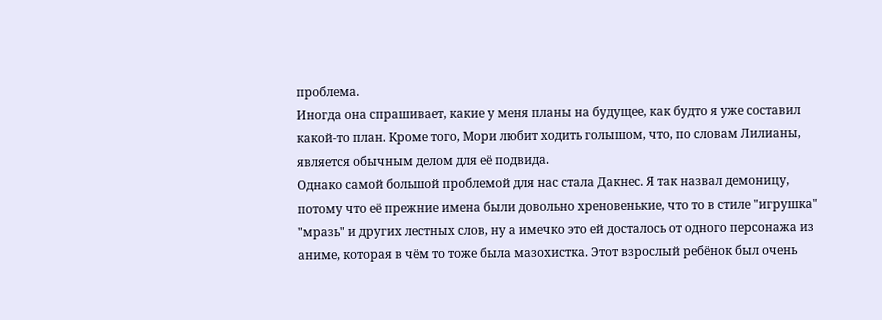проблема.
Иногда она спрашивает, какие у меня планы на будущее, как будто я уже составил какой-то план. Кроме того, Мори любит ходить голышом, что, по словам Лилианы, является обычным делом для её подвида.
Однако самой большой проблемой для нас стала Дакнес. Я так назвал демоницу, потому что её прежние имена были довольно хреновенькие, что то в стиле "игрушка" "мразь" и других лестных слов, ну а имечко это ей досталось от одного персонажа из аниме, которая в чём то тоже была мазохистка. Этот взрослый ребёнок был очень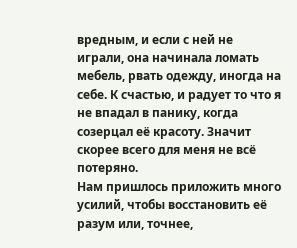вредным, и если с ней не играли, она начинала ломать мебель, рвать одежду, иногда на себе. К счастью, и радует то что я не впадал в панику, когда созерцал её красоту. Значит скорее всего для меня не всё потеряно.
Нам пришлось приложить много усилий, чтобы восстановить её разум или, точнее,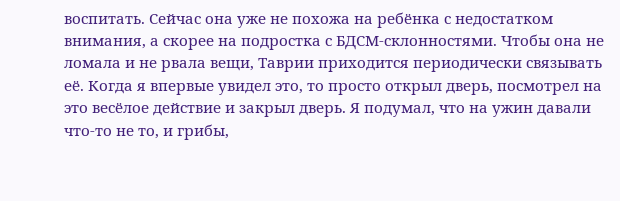воспитать. Сейчас она уже не похожа на ребёнка с недостатком внимания, а скорее на подростка с БДСМ-склонностями. Чтобы она не ломала и не рвала вещи, Таврии приходится периодически связывать её. Когда я впервые увидел это, то просто открыл дверь, посмотрел на это весёлое действие и закрыл дверь. Я подумал, что на ужин давали что-то не то, и грибы,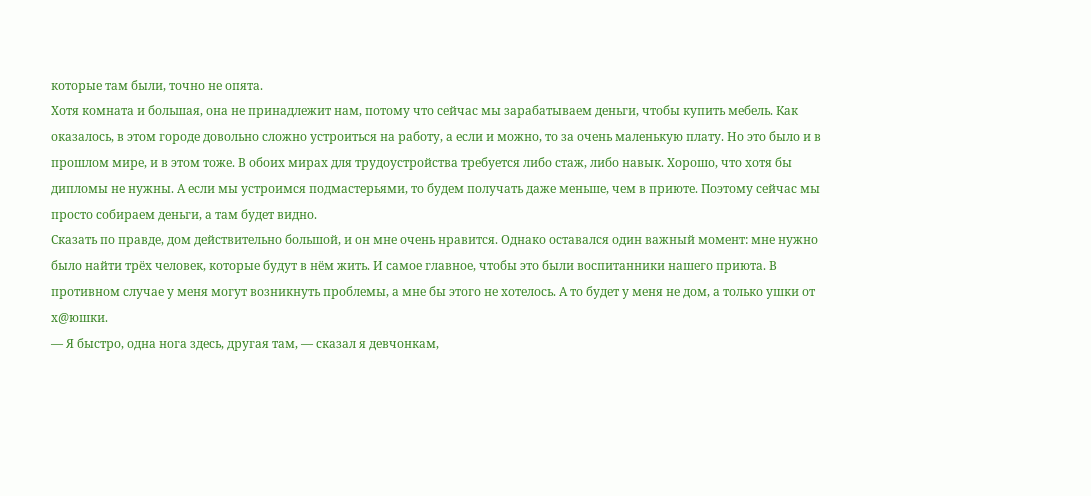которые там были, точно не опята.
Хотя комната и большая, она не принадлежит нам, потому что сейчас мы зарабатываем деньги, чтобы купить мебель. Как оказалось, в этом городе довольно сложно устроиться на работу, а если и можно, то за очень маленькую плату. Но это было и в прошлом мире, и в этом тоже. В обоих мирах для трудоустройства требуется либо стаж, либо навык. Хорошо, что хотя бы дипломы не нужны. А если мы устроимся подмастерьями, то будем получать даже меньше, чем в приюте. Поэтому сейчас мы просто собираем деньги, а там будет видно.
Сказать по правде, дом действительно большой, и он мне очень нравится. Однако оставался один важный момент: мне нужно было найти трёх человек, которые будут в нём жить. И самое главное, чтобы это были воспитанники нашего приюта. В противном случае у меня могут возникнуть проблемы, а мне бы этого не хотелось. А то будет у меня не дом, а только ушки от х@юшки.
— Я быстро, одна нога здесь, другая там, — сказал я девчонкам,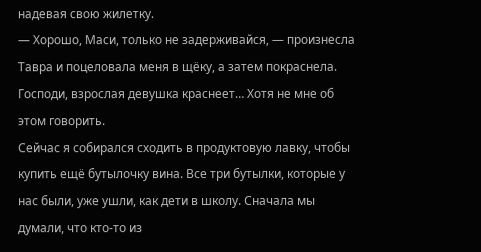надевая свою жилетку.
— Хорошо, Маси, только не задерживайся, — произнесла Тавра и поцеловала меня в щёку, а затем покраснела.
Господи, взрослая девушка краснеет… Хотя не мне об этом говорить.
Сейчас я собирался сходить в продуктовую лавку, чтобы купить ещё бутылочку вина. Все три бутылки, которые у нас были, уже ушли, как дети в школу. Сначала мы думали, что кто-то из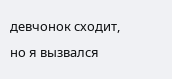девчонок сходит, но я вызвался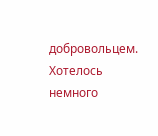добровольцем. Хотелось немного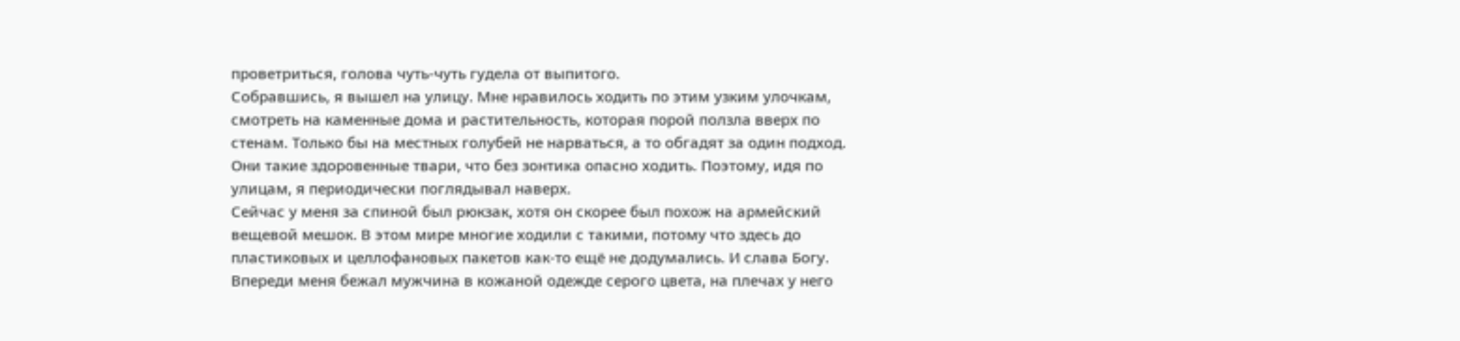проветриться, голова чуть-чуть гудела от выпитого.
Собравшись, я вышел на улицу. Мне нравилось ходить по этим узким улочкам, смотреть на каменные дома и растительность, которая порой ползла вверх по стенам. Только бы на местных голубей не нарваться, а то обгадят за один подход. Они такие здоровенные твари, что без зонтика опасно ходить. Поэтому, идя по улицам, я периодически поглядывал наверх.
Сейчас у меня за спиной был рюкзак, хотя он скорее был похож на армейский вещевой мешок. В этом мире многие ходили с такими, потому что здесь до пластиковых и целлофановых пакетов как-то ещё не додумались. И слава Богу.
Впереди меня бежал мужчина в кожаной одежде серого цвета, на плечах у него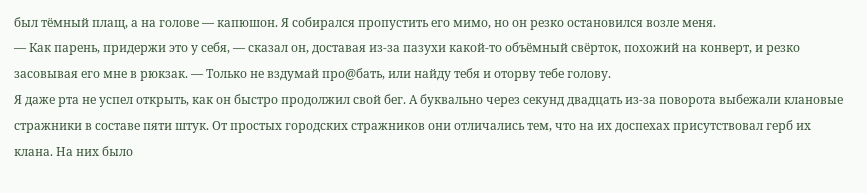был тёмный плащ, а на голове — капюшон. Я собирался пропустить его мимо, но он резко остановился возле меня.
— Как парень, придержи это у себя, — сказал он, доставая из-за пазухи какой-то объёмный свёрток, похожий на конверт, и резко засовывая его мне в рюкзак. — Только не вздумай про@бать, или найду тебя и оторву тебе голову.
Я даже рта не успел открыть, как он быстро продолжил свой бег. А буквально через секунд двадцать из-за поворота выбежали клановые стражники в составе пяти штук. От простых городских стражников они отличались тем, что на их доспехах присутствовал герб их клана. На них было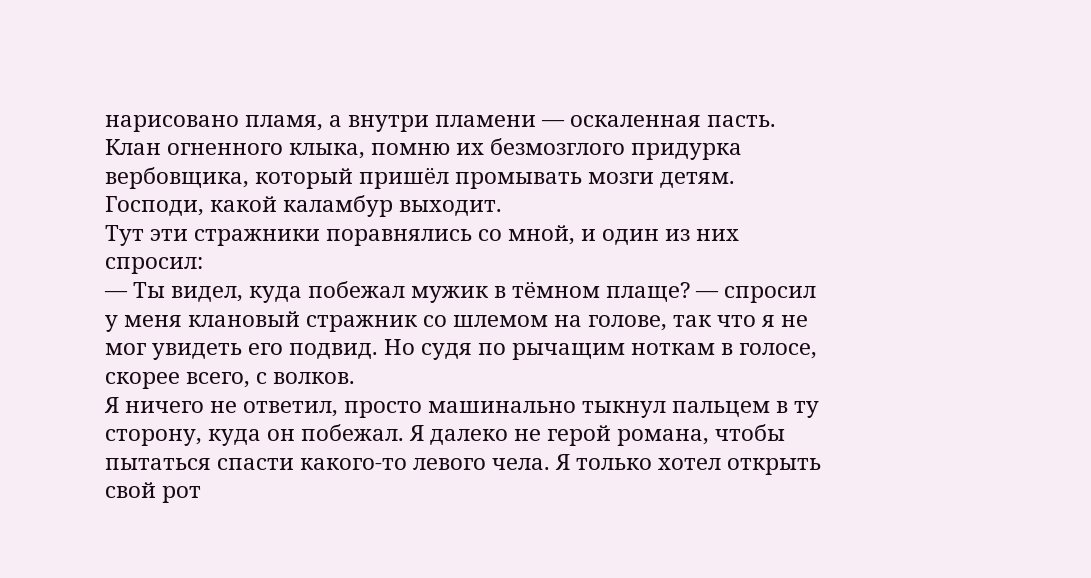нарисовано пламя, а внутри пламени — оскаленная пасть. Клан огненного клыка, помню их безмозглого придурка вербовщика, который пришёл промывать мозги детям. Господи, какой каламбур выходит.
Тут эти стражники поравнялись со мной, и один из них спросил:
— Ты видел, куда побежал мужик в тёмном плаще? — спросил у меня клановый стражник со шлемом на голове, так что я не мог увидеть его подвид. Но судя по рычащим ноткам в голосе, скорее всего, с волков.
Я ничего не ответил, просто машинально тыкнул пальцем в ту сторону, куда он побежал. Я далеко не герой романа, чтобы пытаться спасти какого-то левого чела. Я только хотел открыть свой рот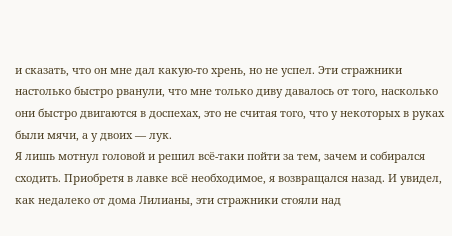и сказать, что он мне дал какую-то хрень, но не успел. Эти стражники настолько быстро рванули, что мне только диву давалось от того, насколько они быстро двигаются в доспехах, это не считая того, что у некоторых в руках были мячи, а у двоих — лук.
Я лишь мотнул головой и решил всё-таки пойти за тем, зачем и собирался сходить. Приобретя в лавке всё необходимое, я возвращался назад. И увидел, как недалеко от дома Лилианы, эти стражники стояли над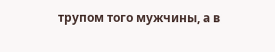трупом того мужчины, а в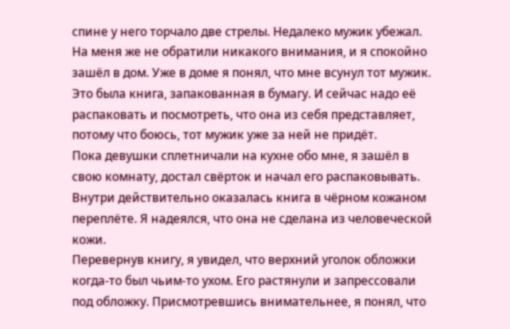спине у него торчало две стрелы. Недалеко мужик убежал. На меня же не обратили никакого внимания, и я спокойно зашёл в дом. Уже в доме я понял, что мне всунул тот мужик. Это была книга, запакованная в бумагу. И сейчас надо её распаковать и посмотреть, что она из себя представляет, потому что боюсь, тот мужик уже за ней не придёт.
Пока девушки сплетничали на кухне обо мне, я зашёл в свою комнату, достал свёрток и начал его распаковывать. Внутри действительно оказалась книга в чёрном кожаном переплёте. Я надеялся, что она не сделана из человеческой кожи.
Перевернув книгу, я увидел, что верхний уголок обложки когда-то был чьим-то ухом. Его растянули и запрессовали под обложку. Присмотревшись внимательнее, я понял, что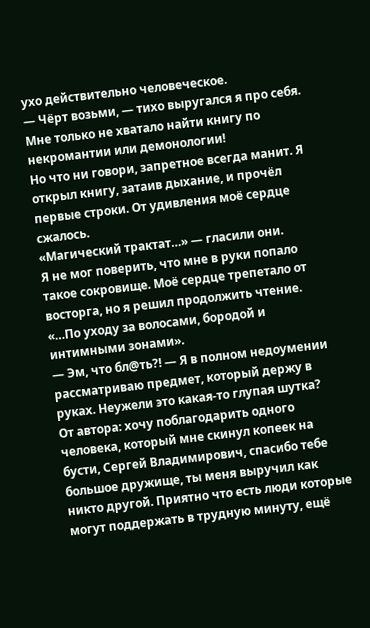ухо действительно человеческое.
— Чёрт возьми, — тихо выругался я про себя.
Мне только не хватало найти книгу по некромантии или демонологии!
Но что ни говори, запретное всегда манит. Я открыл книгу, затаив дыхание, и прочёл первые строки. От удивления моё сердце сжалось.
«Магический трактат…» — гласили они.
Я не мог поверить, что мне в руки попало такое сокровище. Моё сердце трепетало от восторга, но я решил продолжить чтение.
«…По уходу за волосами, бородой и интимными зонами».
— Эм, что бл@ть?! — Я в полном недоумении рассматриваю предмет, который держу в руках. Неужели это какая-то глупая шутка?
От автора: хочу поблагодарить одного человека, который мне скинул копеек на бусти, Сергей Владимирович, спасибо тебе большое дружище, ты меня выручил как никто другой. Приятно что есть люди которые могут поддержать в трудную минуту, ещё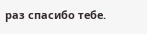раз спасибо тебе.